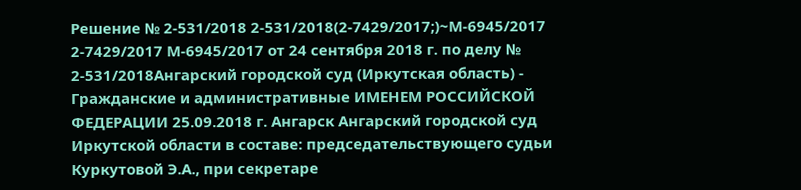Решение № 2-531/2018 2-531/2018(2-7429/2017;)~М-6945/2017 2-7429/2017 М-6945/2017 от 24 сентября 2018 г. по делу № 2-531/2018Ангарский городской суд (Иркутская область) - Гражданские и административные ИМЕНЕМ РОССИЙСКОЙ ФЕДЕРАЦИИ 25.09.2018 г. Ангарск Ангарский городской суд Иркутской области в составе: председательствующего судьи Куркутовой Э.А., при секретаре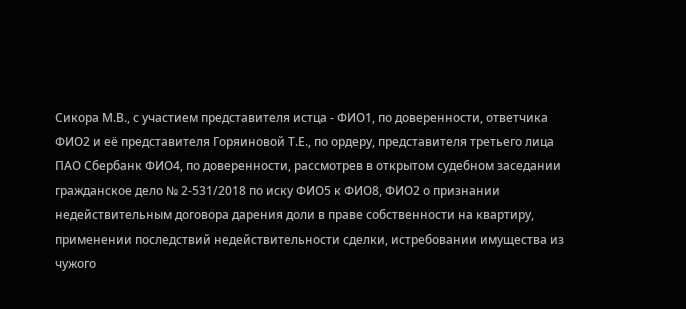Сикора М.В., с участием представителя истца - ФИО1, по доверенности, ответчика ФИО2 и её представителя Горяиновой Т.Е., по ордеру, представителя третьего лица ПАО Сбербанк ФИО4, по доверенности, рассмотрев в открытом судебном заседании гражданское дело № 2-531/2018 по иску ФИО5 к ФИО8, ФИО2 о признании недействительным договора дарения доли в праве собственности на квартиру, применении последствий недействительности сделки, истребовании имущества из чужого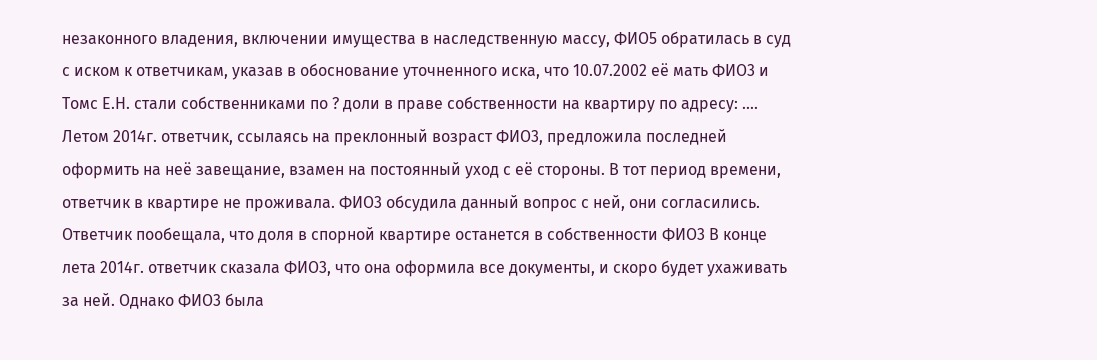незаконного владения, включении имущества в наследственную массу, ФИО5 обратилась в суд с иском к ответчикам, указав в обоснование уточненного иска, что 10.07.2002 её мать ФИО3 и Томс Е.Н. стали собственниками по ? доли в праве собственности на квартиру по адресу: .... Летом 2014г. ответчик, ссылаясь на преклонный возраст ФИО3, предложила последней оформить на неё завещание, взамен на постоянный уход с её стороны. В тот период времени, ответчик в квартире не проживала. ФИО3 обсудила данный вопрос с ней, они согласились. Ответчик пообещала, что доля в спорной квартире останется в собственности ФИО3 В конце лета 2014г. ответчик сказала ФИО3, что она оформила все документы, и скоро будет ухаживать за ней. Однако ФИО3 была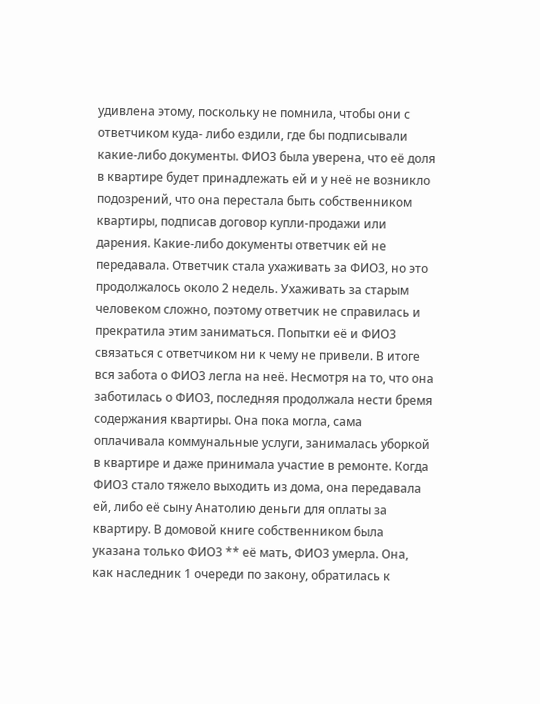удивлена этому, поскольку не помнила, чтобы они с ответчиком куда- либо ездили, где бы подписывали какие-либо документы. ФИО3 была уверена, что её доля в квартире будет принадлежать ей и у неё не возникло подозрений, что она перестала быть собственником квартиры, подписав договор купли-продажи или дарения. Какие-либо документы ответчик ей не передавала. Ответчик стала ухаживать за ФИО3, но это продолжалось около 2 недель. Ухаживать за старым человеком сложно, поэтому ответчик не справилась и прекратила этим заниматься. Попытки её и ФИО3 связаться с ответчиком ни к чему не привели. В итоге вся забота о ФИО3 легла на неё. Несмотря на то, что она заботилась о ФИО3, последняя продолжала нести бремя содержания квартиры. Она пока могла, сама оплачивала коммунальные услуги, занималась уборкой в квартире и даже принимала участие в ремонте. Когда ФИО3 стало тяжело выходить из дома, она передавала ей, либо её сыну Анатолию деньги для оплаты за квартиру. В домовой книге собственником была указана только ФИО3 ** её мать, ФИО3 умерла. Она, как наследник 1 очереди по закону, обратилась к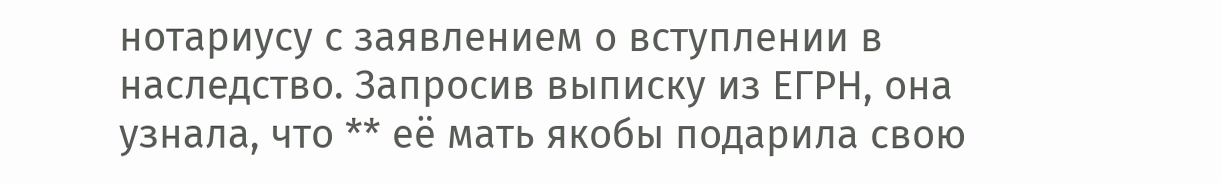нотариусу с заявлением о вступлении в наследство. Запросив выписку из ЕГРН, она узнала, что ** её мать якобы подарила свою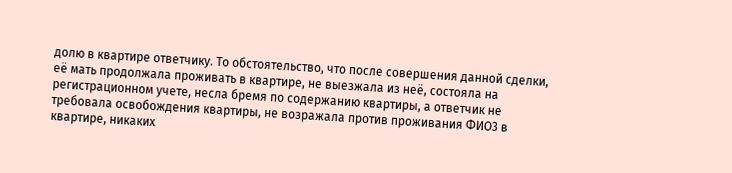долю в квартире ответчику. То обстоятельство, что после совершения данной сделки, её мать продолжала проживать в квартире, не выезжала из неё, состояла на регистрационном учете, несла бремя по содержанию квартиры, а ответчик не требовала освобождения квартиры, не возражала против проживания ФИО3 в квартире, никаких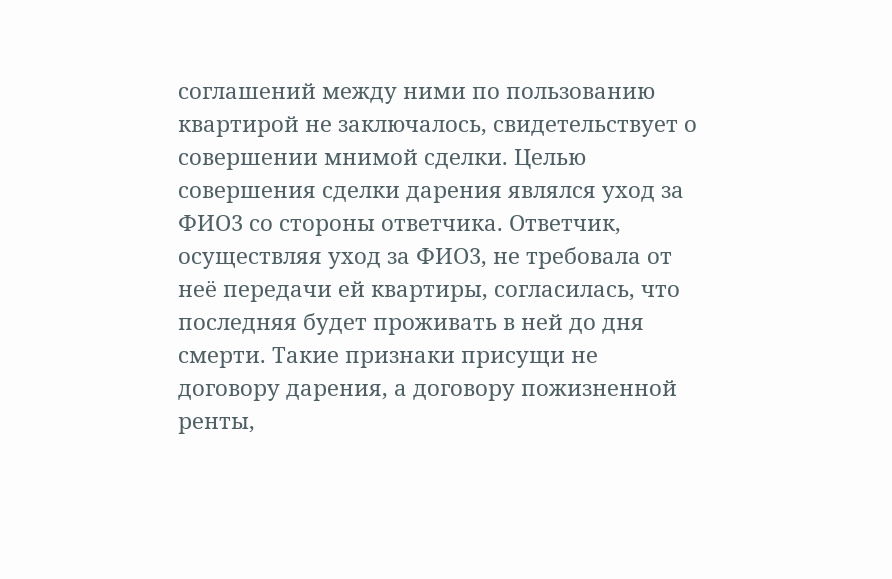соглашений между ними по пользованию квартирой не заключалось, свидетельствует о совершении мнимой сделки. Целью совершения сделки дарения являлся уход за ФИО3 со стороны ответчика. Ответчик, осуществляя уход за ФИО3, не требовала от неё передачи ей квартиры, согласилась, что последняя будет проживать в ней до дня смерти. Такие признаки присущи не договору дарения, а договору пожизненной ренты,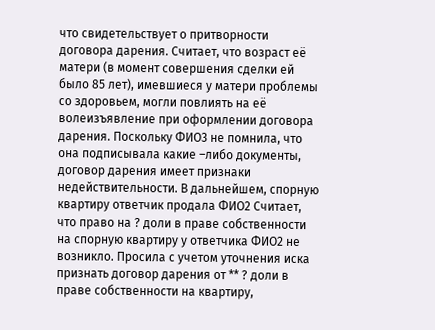что свидетельствует о притворности договора дарения. Считает, что возраст её матери (в момент совершения сделки ей было 85 лет), имевшиеся у матери проблемы со здоровьем, могли повлиять на её волеизъявление при оформлении договора дарения. Поскольку ФИО3 не помнила, что она подписывала какие –либо документы, договор дарения имеет признаки недействительности. В дальнейшем, спорную квартиру ответчик продала ФИО2 Считает, что право на ? доли в праве собственности на спорную квартиру у ответчика ФИО2 не возникло. Просила с учетом уточнения иска признать договор дарения от ** ? доли в праве собственности на квартиру,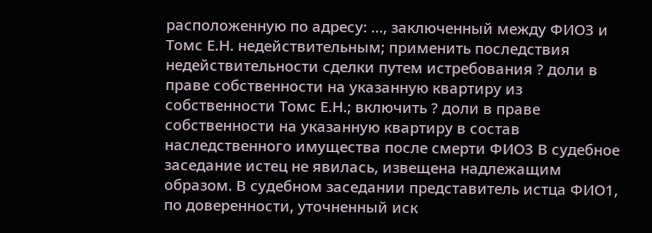расположенную по адресу: ..., заключенный между ФИО3 и Томс Е.Н. недействительным; применить последствия недействительности сделки путем истребования ? доли в праве собственности на указанную квартиру из собственности Томс Е.Н.; включить ? доли в праве собственности на указанную квартиру в состав наследственного имущества после смерти ФИО3 В судебное заседание истец не явилась, извещена надлежащим образом. В судебном заседании представитель истца ФИО1, по доверенности, уточненный иск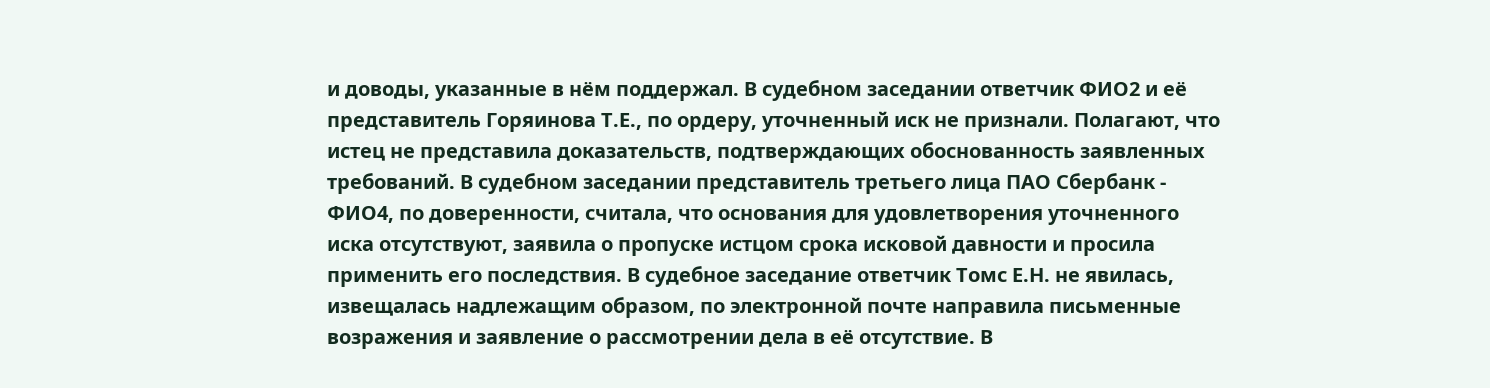и доводы, указанные в нём поддержал. В судебном заседании ответчик ФИО2 и её представитель Горяинова Т.Е., по ордеру, уточненный иск не признали. Полагают, что истец не представила доказательств, подтверждающих обоснованность заявленных требований. В судебном заседании представитель третьего лица ПАО Сбербанк - ФИО4, по доверенности, считала, что основания для удовлетворения уточненного иска отсутствуют, заявила о пропуске истцом срока исковой давности и просила применить его последствия. В судебное заседание ответчик Томс Е.Н. не явилась, извещалась надлежащим образом, по электронной почте направила письменные возражения и заявление о рассмотрении дела в её отсутствие. В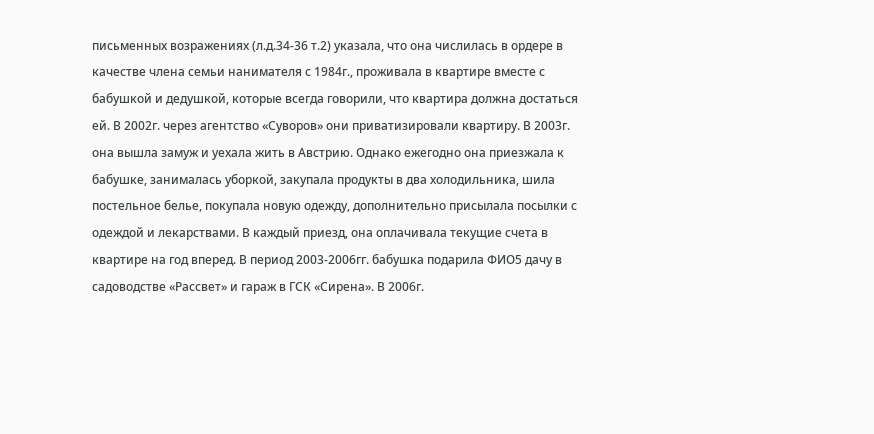письменных возражениях (л.д.34-36 т.2) указала, что она числилась в ордере в качестве члена семьи нанимателя с 1984г., проживала в квартире вместе с бабушкой и дедушкой, которые всегда говорили, что квартира должна достаться ей. В 2002г. через агентство «Суворов» они приватизировали квартиру. В 2003г. она вышла замуж и уехала жить в Австрию. Однако ежегодно она приезжала к бабушке, занималась уборкой, закупала продукты в два холодильника, шила постельное белье, покупала новую одежду, дополнительно присылала посылки с одеждой и лекарствами. В каждый приезд, она оплачивала текущие счета в квартире на год вперед. В период 2003-2006гг. бабушка подарила ФИО5 дачу в садоводстве «Рассвет» и гараж в ГСК «Сирена». В 2006г.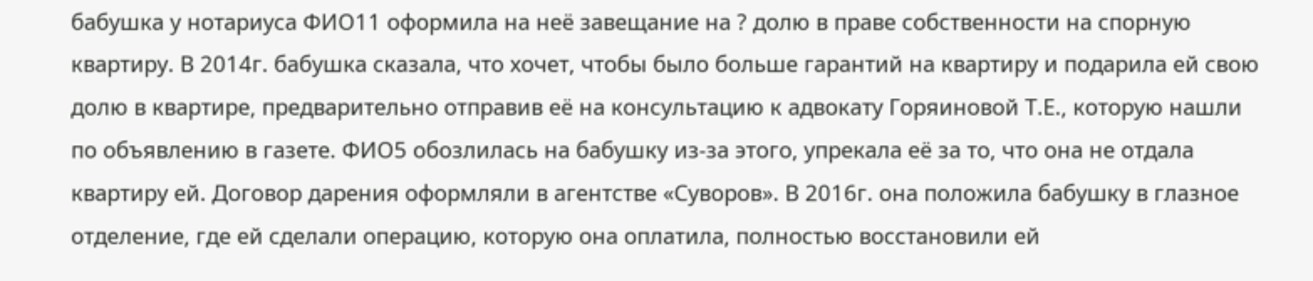бабушка у нотариуса ФИО11 оформила на неё завещание на ? долю в праве собственности на спорную квартиру. В 2014г. бабушка сказала, что хочет, чтобы было больше гарантий на квартиру и подарила ей свою долю в квартире, предварительно отправив её на консультацию к адвокату Горяиновой Т.Е., которую нашли по объявлению в газете. ФИО5 обозлилась на бабушку из-за этого, упрекала её за то, что она не отдала квартиру ей. Договор дарения оформляли в агентстве «Суворов». В 2016г. она положила бабушку в глазное отделение, где ей сделали операцию, которую она оплатила, полностью восстановили ей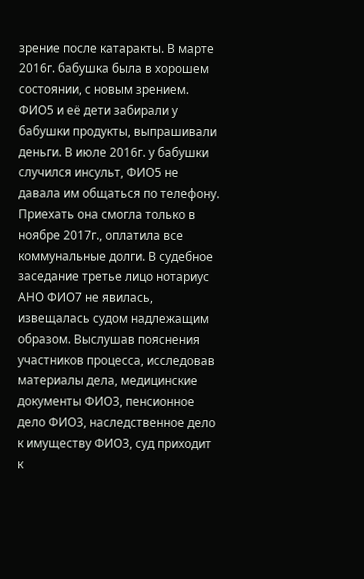зрение после катаракты. В марте 2016г. бабушка была в хорошем состоянии, с новым зрением. ФИО5 и её дети забирали у бабушки продукты, выпрашивали деньги. В июле 2016г. у бабушки случился инсульт, ФИО5 не давала им общаться по телефону. Приехать она смогла только в ноябре 2017г., оплатила все коммунальные долги. В судебное заседание третье лицо нотариус АНО ФИО7 не явилась, извещалась судом надлежащим образом. Выслушав пояснения участников процесса, исследовав материалы дела, медицинские документы ФИО3, пенсионное дело ФИО3, наследственное дело к имуществу ФИО3, суд приходит к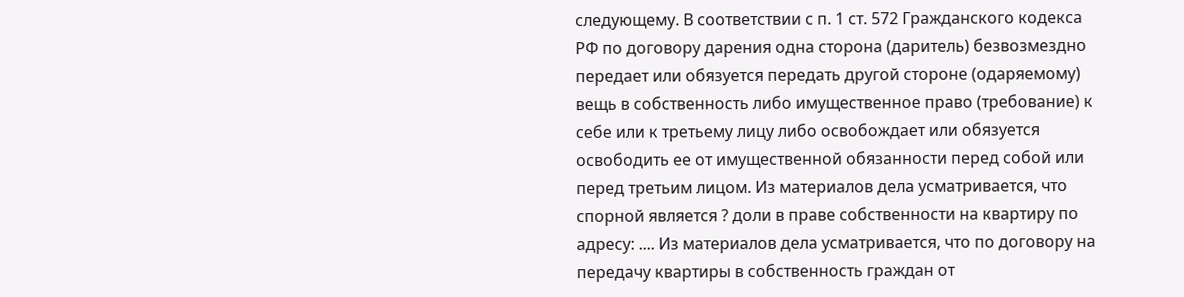следующему. В соответствии с п. 1 ст. 572 Гражданского кодекса РФ по договору дарения одна сторона (даритель) безвозмездно передает или обязуется передать другой стороне (одаряемому) вещь в собственность либо имущественное право (требование) к себе или к третьему лицу либо освобождает или обязуется освободить ее от имущественной обязанности перед собой или перед третьим лицом. Из материалов дела усматривается, что спорной является ? доли в праве собственности на квартиру по адресу: .... Из материалов дела усматривается, что по договору на передачу квартиры в собственность граждан от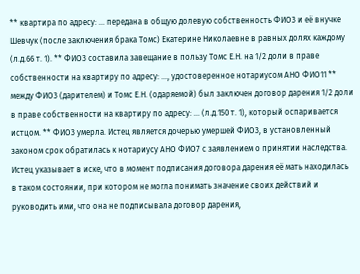** квартира по адресу: ... передана в общую долевую собственность ФИО3 и её внучке Шевчук (после заключения брака Томс) Екатерине Николаевне в равных долях каждому (л.д.66 т. 1). ** ФИО3 составила завещание в пользу Томс Е.Н. на 1/2 доли в праве собственности на квартиру по адресу: ..., удостоверенное нотариусом АНО ФИО11 ** между ФИО3 (дарителем) и Томс Е.Н. (одаряемой) был заключен договор дарения 1/2 доли в праве собственности на квартиру по адресу: ... (л.д.150 т. 1), который оспаривается истцом. ** ФИО3 умерла. Истец является дочерью умершей ФИО3, в установленный законом срок обратилась к нотариусу АНО ФИО7 с заявлением о принятии наследства. Истец указывает в иске, что в момент подписания договора дарения её мать находилась в таком состоянии, при котором не могла понимать значение своих действий и руководить ими, что она не подписывала договор дарения,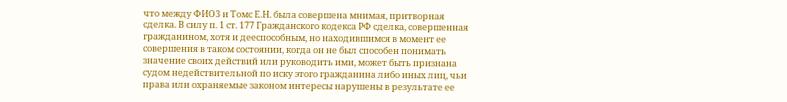что между ФИО3 и Томс Е.Н. была совершена мнимая, притворная сделка. В силу п. 1 ст. 177 Гражданского кодекса РФ сделка, совершенная гражданином, хотя и дееспособным, но находившимся в момент ее совершения в таком состоянии, когда он не был способен понимать значение своих действий или руководить ими, может быть признана судом недействительной по иску этого гражданина либо иных лиц, чьи права или охраняемые законом интересы нарушены в результате ее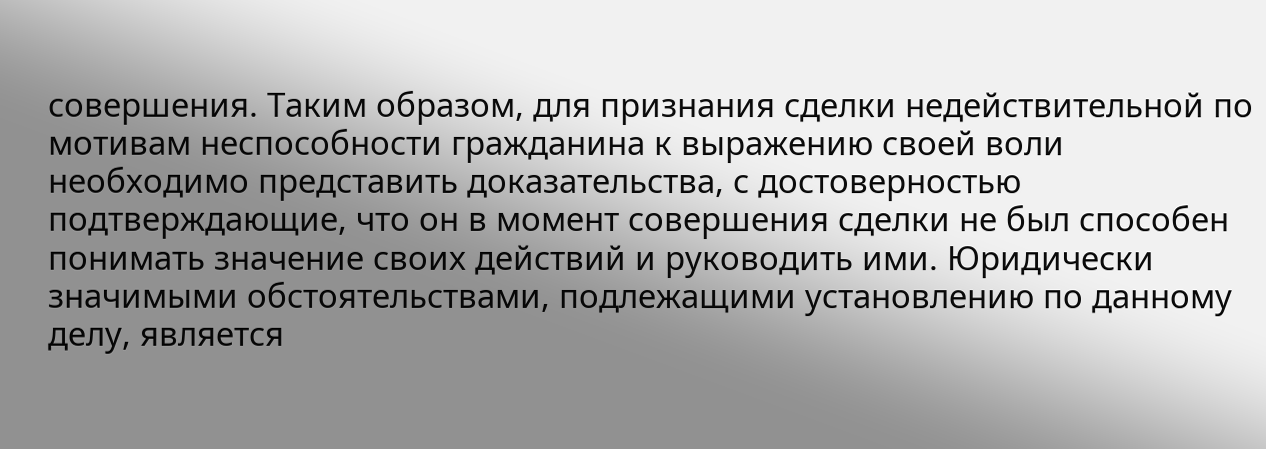совершения. Таким образом, для признания сделки недействительной по мотивам неспособности гражданина к выражению своей воли необходимо представить доказательства, с достоверностью подтверждающие, что он в момент совершения сделки не был способен понимать значение своих действий и руководить ими. Юридически значимыми обстоятельствами, подлежащими установлению по данному делу, является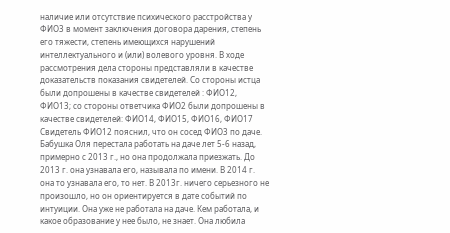наличие или отсутствие психического расстройства у ФИО3 в момент заключения договора дарения, степень его тяжести, степень имеющихся нарушений интеллектуального и (или) волевого уровня. В ходе рассмотрения дела стороны представляли в качестве доказательств показания свидетелей. Со стороны истца были допрошены в качестве свидетелей : ФИО12, ФИО13; со стороны ответчика ФИО2 были допрошены в качестве свидетелей: ФИО14, ФИО15, ФИО16, ФИО17 Свидетель ФИО12 пояснил, что он сосед ФИО3 по даче. Бабушка Оля перестала работать на даче лет 5-6 назад, примерно с 2013 г., но она продолжала приезжать. До 2013 г. она узнавала его, называла по имени. В 2014 г. она то узнавала его, то нет. В 2013г. ничего серьезного не произошло, но он ориентируется в дате событий по интуиции. Она уже не работала на даче. Кем работала, и какое образование у нее было, не знает. Она любила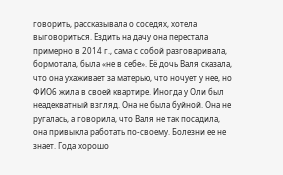говорить, рассказывала о соседях, хотела выговориться. Ездить на дачу она перестала примерно в 2014 г., сама с собой разговаривала, бормотала, была «не в себе». Её дочь Валя сказала, что она ухаживает за матерью, что ночует у нее, но ФИО6 жила в своей квартире. Иногда у Оли был неадекватный взгляд. Она не была буйной. Она не ругалась, а говорила, что Валя не так посадила, она привыкла работать по-своему. Болезни ее не знает. Года хорошо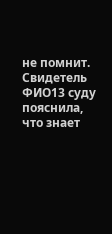не помнит. Свидетель ФИО13 суду пояснила, что знает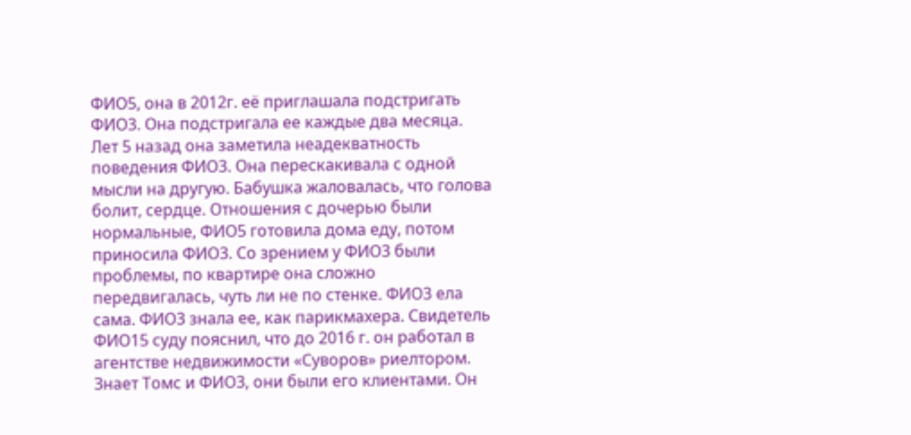ФИО5, она в 2012г. её приглашала подстригать ФИО3. Она подстригала ее каждые два месяца. Лет 5 назад она заметила неадекватность поведения ФИО3. Она перескакивала с одной мысли на другую. Бабушка жаловалась, что голова болит, сердце. Отношения с дочерью были нормальные, ФИО5 готовила дома еду, потом приносила ФИО3. Со зрением у ФИО3 были проблемы, по квартире она сложно передвигалась, чуть ли не по стенке. ФИО3 ела сама. ФИО3 знала ее, как парикмахера. Свидетель ФИО15 суду пояснил, что до 2016 г. он работал в агентстве недвижимости «Суворов» риелтором. Знает Томс и ФИО3, они были его клиентами. Он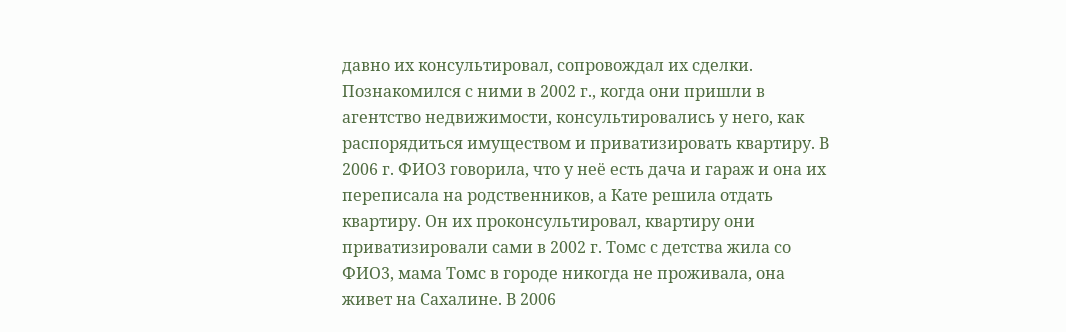давно их консультировал, сопровождал их сделки. Познакомился с ними в 2002 г., когда они пришли в агентство недвижимости, консультировались у него, как распорядиться имуществом и приватизировать квартиру. В 2006 г. ФИО3 говорила, что у неё есть дача и гараж и она их переписала на родственников, а Кате решила отдать квартиру. Он их проконсультировал, квартиру они приватизировали сами в 2002 г. Томс с детства жила со ФИО3, мама Томс в городе никогда не проживала, она живет на Сахалине. В 2006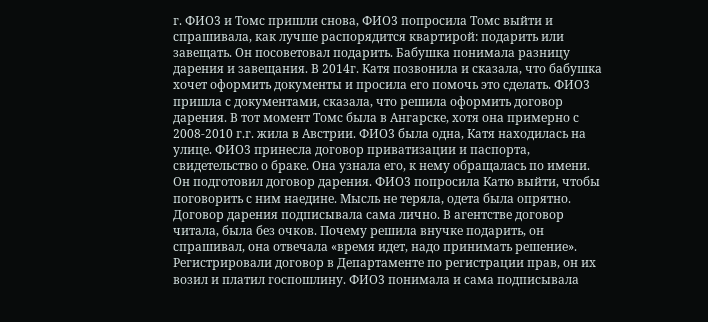г. ФИО3 и Томс пришли снова, ФИО3 попросила Томс выйти и спрашивала, как лучше распорядится квартирой: подарить или завещать. Он посоветовал подарить. Бабушка понимала разницу дарения и завещания. В 2014г. Катя позвонила и сказала, что бабушка хочет оформить документы и просила его помочь это сделать. ФИО3 пришла с документами, сказала, что решила оформить договор дарения. В тот момент Томс была в Ангарске, хотя она примерно с 2008-2010 г.г. жила в Австрии. ФИО3 была одна, Катя находилась на улице. ФИО3 принесла договор приватизации и паспорта, свидетельство о браке. Она узнала его, к нему обращалась по имени. Он подготовил договор дарения. ФИО3 попросила Катю выйти, чтобы поговорить с ним наедине. Мысль не теряла, одета была опрятно. Договор дарения подписывала сама лично. В агентстве договор читала, была без очков. Почему решила внучке подарить, он спрашивал, она отвечала «время идет, надо принимать решение». Регистрировали договор в Департаменте по регистрации прав, он их возил и платил госпошлину. ФИО3 понимала и сама подписывала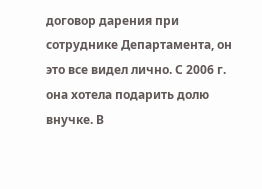договор дарения при сотруднике Департамента, он это все видел лично. С 2006 г. она хотела подарить долю внучке. В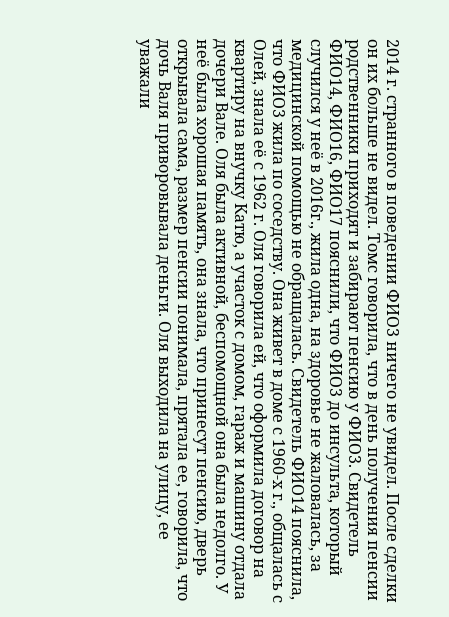2014 г. странного в поведении ФИО3 ничего не увидел. После сделки он их больше не видел. Томс говорила, что в день получения пенсии родственники приходят и забирают пенсию у ФИО3. Свидетель ФИО14, ФИО16, ФИО17 пояснили, что ФИО3 до инсульта, который случился у неё в 2016г., жила одна, на здоровье не жаловалась, за медицинской помощью не обращалась. Свидетель ФИО14 пояснила, что ФИО3 жила по соседству. Она живет в доме с 1960-х г., общалась с Олей, знала её с 1962 г. Оля говорила ей, что оформила договор на квартиру на внучку Катю, а участок с домом, гараж и машину отдала дочери Вале. Оля была активной, беспомощной она была недолго. У неё была хорошая память, она знала, что принесут пенсию, дверь открывала сама, размер пенсии понимала, прятала ее, говорила, что дочь Валя приворовывала деньги. Оля выходила на улицу, ее уважали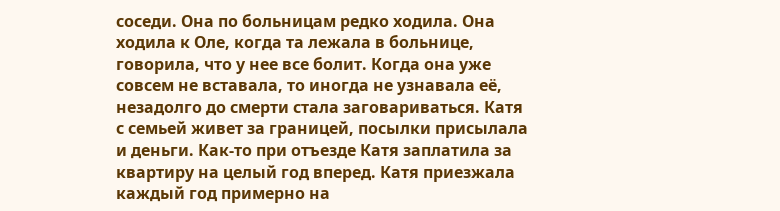соседи. Она по больницам редко ходила. Она ходила к Оле, когда та лежала в больнице, говорила, что у нее все болит. Когда она уже совсем не вставала, то иногда не узнавала её, незадолго до смерти стала заговариваться. Катя с семьей живет за границей, посылки присылала и деньги. Как-то при отъезде Катя заплатила за квартиру на целый год вперед. Катя приезжала каждый год примерно на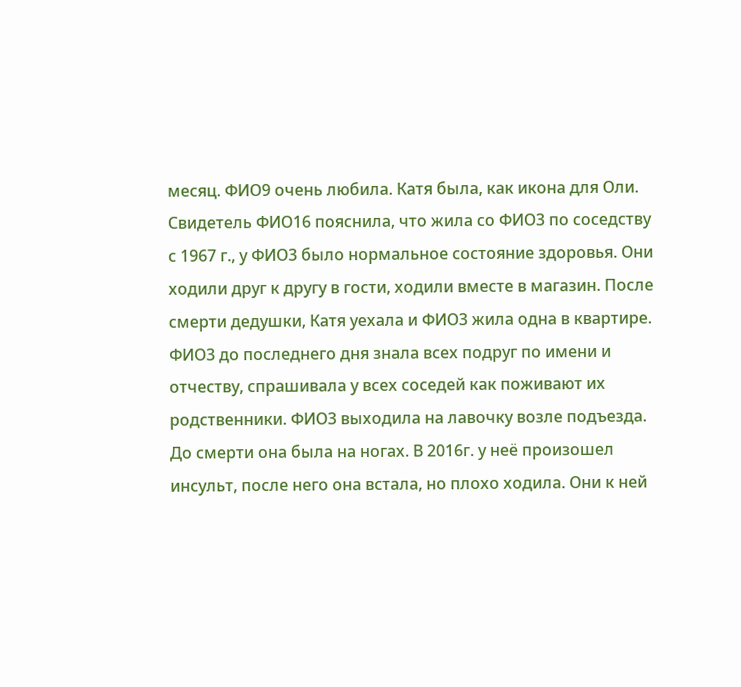месяц. ФИО9 очень любила. Катя была, как икона для Оли. Свидетель ФИО16 пояснила, что жила со ФИО3 по соседству с 1967 г., у ФИО3 было нормальное состояние здоровья. Они ходили друг к другу в гости, ходили вместе в магазин. После смерти дедушки, Катя уехала и ФИО3 жила одна в квартире. ФИО3 до последнего дня знала всех подруг по имени и отчеству, спрашивала у всех соседей как поживают их родственники. ФИО3 выходила на лавочку возле подъезда. До смерти она была на ногах. В 2016г. у неё произошел инсульт, после него она встала, но плохо ходила. Они к ней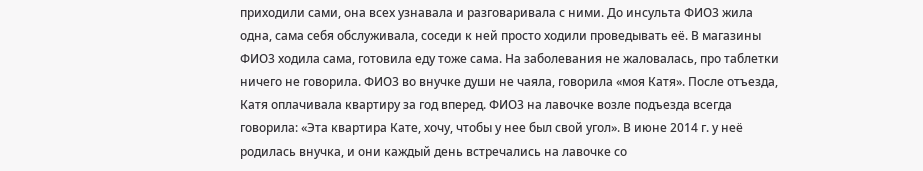приходили сами, она всех узнавала и разговаривала с ними. До инсульта ФИО3 жила одна, сама себя обслуживала, соседи к ней просто ходили проведывать её. В магазины ФИО3 ходила сама, готовила еду тоже сама. На заболевания не жаловалась, про таблетки ничего не говорила. ФИО3 во внучке души не чаяла, говорила «моя Катя». После отъезда, Катя оплачивала квартиру за год вперед. ФИО3 на лавочке возле подъезда всегда говорила: «Эта квартира Кате, хочу, чтобы у нее был свой угол». В июне 2014 г. у неё родилась внучка, и они каждый день встречались на лавочке со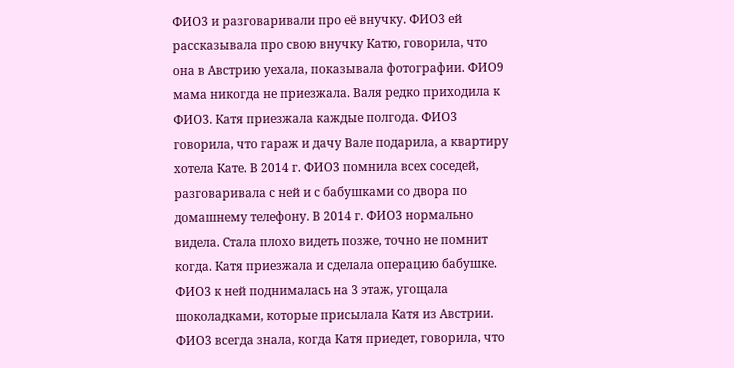ФИО3 и разговаривали про её внучку. ФИО3 ей рассказывала про свою внучку Катю, говорила, что она в Австрию уехала, показывала фотографии. ФИО9 мама никогда не приезжала. Валя редко приходила к ФИО3. Катя приезжала каждые полгода. ФИО3 говорила, что гараж и дачу Вале подарила, а квартиру хотела Кате. В 2014 г. ФИО3 помнила всех соседей, разговаривала с ней и с бабушками со двора по домашнему телефону. В 2014 г. ФИО3 нормально видела. Стала плохо видеть позже, точно не помнит когда. Катя приезжала и сделала операцию бабушке. ФИО3 к ней поднималась на 3 этаж, угощала шоколадками, которые присылала Катя из Австрии. ФИО3 всегда знала, когда Катя приедет, говорила, что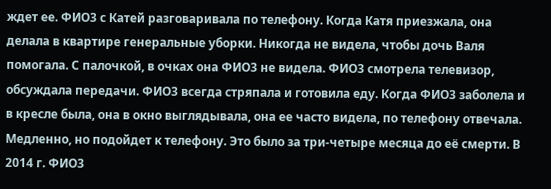ждет ее. ФИО3 с Катей разговаривала по телефону. Когда Катя приезжала, она делала в квартире генеральные уборки. Никогда не видела, чтобы дочь Валя помогала. С палочкой, в очках она ФИО3 не видела. ФИО3 смотрела телевизор, обсуждала передачи. ФИО3 всегда стряпала и готовила еду. Когда ФИО3 заболела и в кресле была, она в окно выглядывала, она ее часто видела, по телефону отвечала. Медленно, но подойдет к телефону. Это было за три-четыре месяца до её смерти. В 2014 г. ФИО3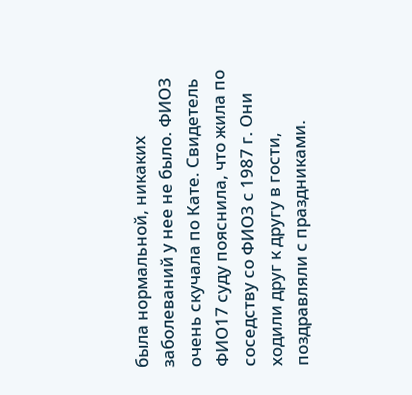была нормальной, никаких заболеваний у нее не было. ФИО3 очень скучала по Кате. Свидетель ФИО17 суду пояснила, что жила по соседству со ФИО3 с 1987 г. Они ходили друг к другу в гости, поздравляли с праздниками.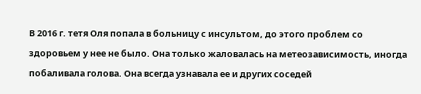В 2016 г. тетя Оля попала в больницу с инсультом, до этого проблем со здоровьем у нее не было. Она только жаловалась на метеозависимость, иногда побаливала голова. Она всегда узнавала ее и других соседей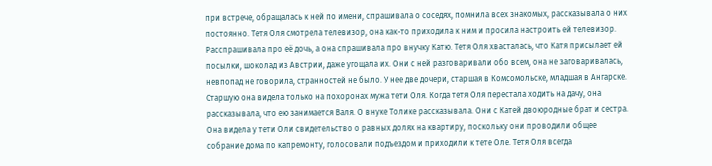при встрече, обращалась к ней по имени, спрашивала о соседях, помнила всех знакомых, рассказывала о них постоянно. Тетя Оля смотрела телевизор, она как-то приходила к ним и просила настроить ей телевизор. Расспрашивала про её дочь, а она спрашивала про внучку Катю. Тетя Оля хвасталась, что Катя присылает ей посылки, шоколад из Австрии, даже угощала их. Они с ней разговаривали обо всем, она не заговаривалась, невпопад не говорила, странностей не было. У нее две дочери, старшая в Комсомольске, младшая в Ангарске. Старшую она видела только на похоронах мужа тети Оля. Когда тетя Оля перестала ходить на дачу, она рассказывала, что ею занимается Валя. О внуке Толике рассказывала. Они с Катей двоюродные брат и сестра. Она видела у тети Оли свидетельство о равных долях на квартиру, поскольку они проводили общее собрание дома по капремонту, голосовали подъездом и приходили к тете Оле. Тетя Оля всегда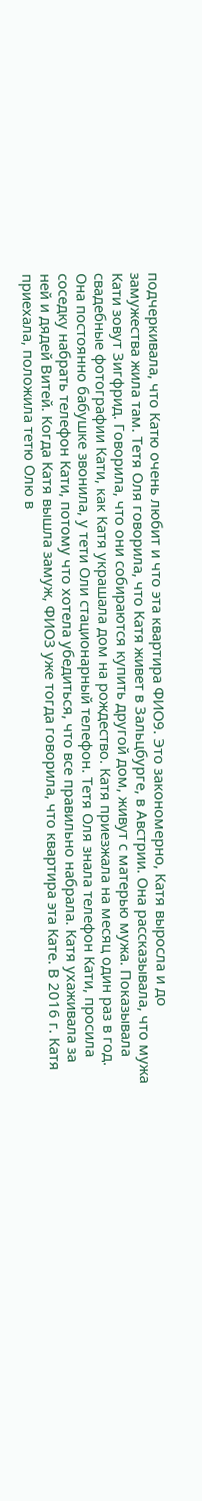подчеркивала, что Катю очень любит и что эта квартира ФИО9. Это закономерно, Катя выросла и до замужества жила там. Тетя Оля говорила, что Катя живет в Зальцбурге, в Австрии. Она рассказывала, что мужа Кати зовут Зигфрид. Говорила, что они собираются купить другой дом, живут с матерью мужа. Показывала свадебные фотографии Кати, как Катя украшала дом на рождество. Катя приезжала на месяц один раз в год. Она постоянно бабушке звонила, у тети Оли стационарный телефон. Тетя Оля знала телефон Кати, просила соседку набрать телефон Кати, потому что хотела убедиться, что все правильно набрала. Катя ухаживала за ней и дядей Витей. Когда Катя вышла замуж, ФИО3 уже тогда говорила, что квартира эта Кате. В 2016 г. Катя приехала, положила тетю Олю в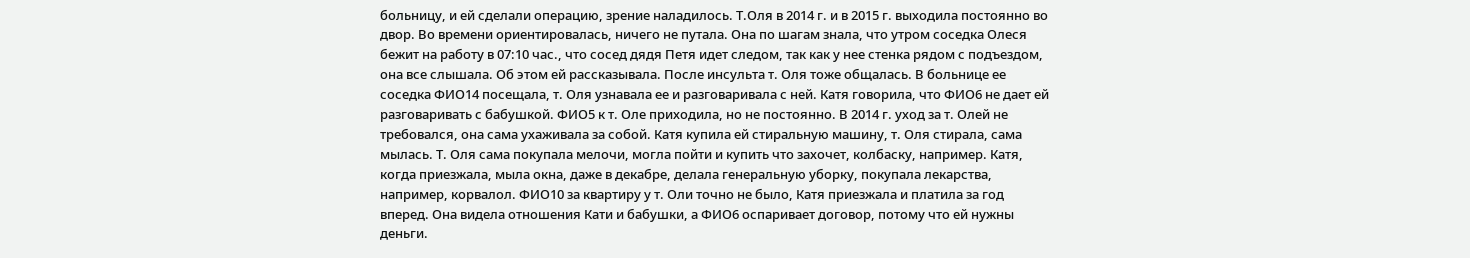больницу, и ей сделали операцию, зрение наладилось. Т.Оля в 2014 г. и в 2015 г. выходила постоянно во двор. Во времени ориентировалась, ничего не путала. Она по шагам знала, что утром соседка Олеся бежит на работу в 07:10 час., что сосед дядя Петя идет следом, так как у нее стенка рядом с подъездом, она все слышала. Об этом ей рассказывала. После инсульта т. Оля тоже общалась. В больнице ее соседка ФИО14 посещала, т. Оля узнавала ее и разговаривала с ней. Катя говорила, что ФИО6 не дает ей разговаривать с бабушкой. ФИО5 к т. Оле приходила, но не постоянно. В 2014 г. уход за т. Олей не требовался, она сама ухаживала за собой. Катя купила ей стиральную машину, т. Оля стирала, сама мылась. Т. Оля сама покупала мелочи, могла пойти и купить что захочет, колбаску, например. Катя, когда приезжала, мыла окна, даже в декабре, делала генеральную уборку, покупала лекарства, например, корвалол. ФИО10 за квартиру у т. Оли точно не было, Катя приезжала и платила за год вперед. Она видела отношения Кати и бабушки, а ФИО6 оспаривает договор, потому что ей нужны деньги.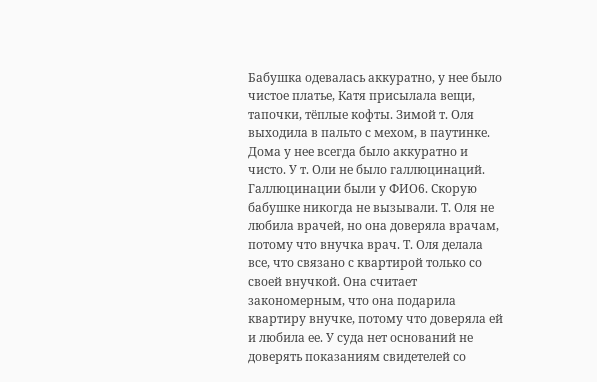Бабушка одевалась аккуратно, у нее было чистое платье, Катя присылала вещи, тапочки, тёплые кофты. Зимой т. Оля выходила в пальто с мехом, в паутинке. Дома у нее всегда было аккуратно и чисто. У т. Оли не было галлюцинаций. Галлюцинации были у ФИО6. Скорую бабушке никогда не вызывали. Т. Оля не любила врачей, но она доверяла врачам, потому что внучка врач. Т. Оля делала все, что связано с квартирой только со своей внучкой. Она считает закономерным, что она подарила квартиру внучке, потому что доверяла ей и любила ее. У суда нет оснований не доверять показаниям свидетелей со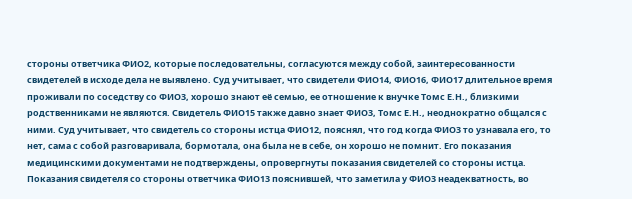стороны ответчика ФИО2, которые последовательны, согласуются между собой, заинтересованности свидетелей в исходе дела не выявлено. Суд учитывает, что свидетели ФИО14, ФИО16, ФИО17 длительное время проживали по соседству со ФИО3, хорошо знают её семью, ее отношение к внучке Томс Е.Н., близкими родственниками не являются. Свидетель ФИО15 также давно знает ФИО3, Томс Е.Н., неоднократно общался с ними. Суд учитывает, что свидетель со стороны истца ФИО12, пояснял, что год когда ФИО3 то узнавала его, то нет, сама с собой разговаривала, бормотала, она была не в себе, он хорошо не помнит. Его показания медицинскими документами не подтверждены, опровергнуты показания свидетелей со стороны истца. Показания свидетеля со стороны ответчика ФИО13 пояснившей, что заметила у ФИО3 неадекватность, во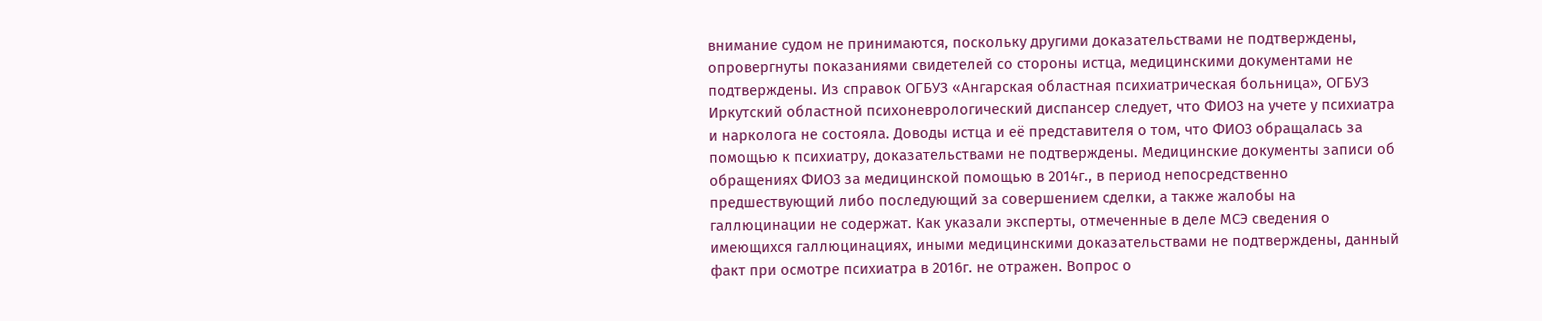внимание судом не принимаются, поскольку другими доказательствами не подтверждены, опровергнуты показаниями свидетелей со стороны истца, медицинскими документами не подтверждены. Из справок ОГБУЗ «Ангарская областная психиатрическая больница», ОГБУЗ Иркутский областной психоневрологический диспансер следует, что ФИО3 на учете у психиатра и нарколога не состояла. Доводы истца и её представителя о том, что ФИО3 обращалась за помощью к психиатру, доказательствами не подтверждены. Медицинские документы записи об обращениях ФИО3 за медицинской помощью в 2014г., в период непосредственно предшествующий либо последующий за совершением сделки, а также жалобы на галлюцинации не содержат. Как указали эксперты, отмеченные в деле МСЭ сведения о имеющихся галлюцинациях, иными медицинскими доказательствами не подтверждены, данный факт при осмотре психиатра в 2016г. не отражен. Вопрос о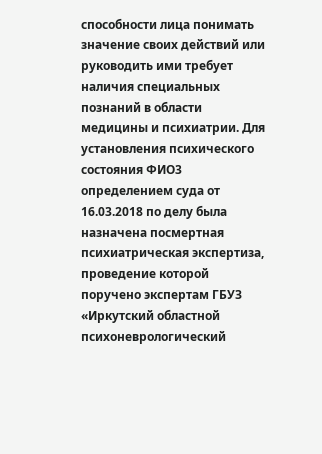способности лица понимать значение своих действий или руководить ими требует наличия специальных познаний в области медицины и психиатрии. Для установления психического состояния ФИО3 определением суда от 16.03.2018 по делу была назначена посмертная психиатрическая экспертиза, проведение которой поручено экспертам ГБУЗ «Иркутский областной психоневрологический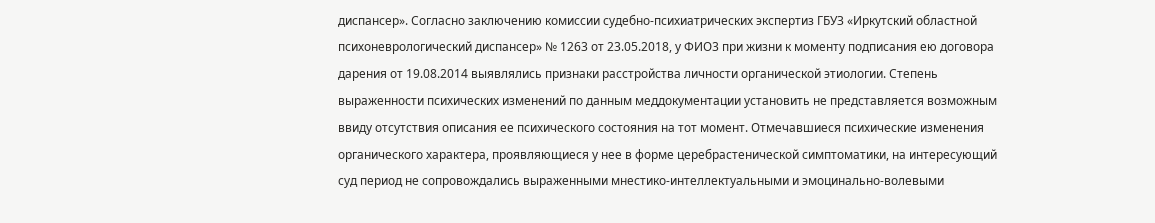диспансер». Согласно заключению комиссии судебно-психиатрических экспертиз ГБУЗ «Иркутский областной психоневрологический диспансер» № 1263 от 23.05.2018, у ФИО3 при жизни к моменту подписания ею договора дарения от 19.08.2014 выявлялись признаки расстройства личности органической этиологии. Степень выраженности психических изменений по данным меддокументации установить не представляется возможным ввиду отсутствия описания ее психического состояния на тот момент. Отмечавшиеся психические изменения органического характера, проявляющиеся у нее в форме церебрастенической симптоматики, на интересующий суд период не сопровождались выраженными мнестико-интеллектуальными и эмоцинально-волевыми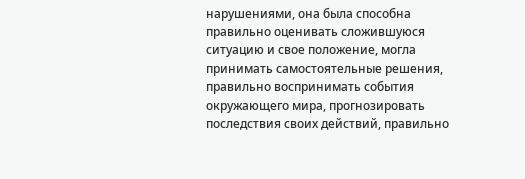нарушениями, она была способна правильно оценивать сложившуюся ситуацию и свое положение, могла принимать самостоятельные решения, правильно воспринимать события окружающего мира, прогнозировать последствия своих действий, правильно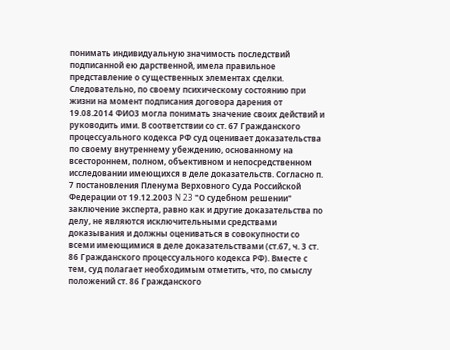понимать индивидуальную значимость последствий подписанной ею дарственной, имела правильное представление о существенных элементах сделки. Следовательно, по своему психическому состоянию при жизни на момент подписания договора дарения от 19.08.2014 ФИО3 могла понимать значение своих действий и руководить ими. В соответствии со ст. 67 Гражданского процессуального кодекса РФ суд оценивает доказательства по своему внутреннему убеждению, основанному на всестороннем, полном, объективном и непосредственном исследовании имеющихся в деле доказательств. Согласно п. 7 постановления Пленума Верховного Суда Российской Федерации от 19.12.2003 N 23 "О судебном решении" заключение эксперта, равно как и другие доказательства по делу, не являются исключительными средствами доказывания и должны оцениваться в совокупности со всеми имеющимися в деле доказательствами (ст.67, ч. 3 ст. 86 Гражданского процессуального кодекса РФ). Вместе с тем, суд полагает необходимым отметить, что, по смыслу положений ст. 86 Гражданского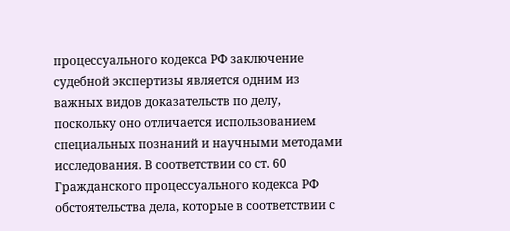процессуального кодекса РФ заключение судебной экспертизы является одним из важных видов доказательств по делу, поскольку оно отличается использованием специальных познаний и научными методами исследования. В соответствии со ст. 60 Гражданского процессуального кодекса РФ обстоятельства дела, которые в соответствии с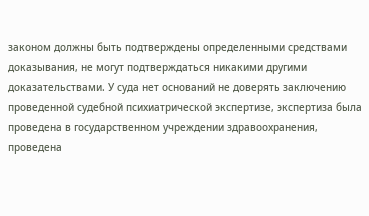законом должны быть подтверждены определенными средствами доказывания, не могут подтверждаться никакими другими доказательствами. У суда нет оснований не доверять заключению проведенной судебной психиатрической экспертизе, экспертиза была проведена в государственном учреждении здравоохранения, проведена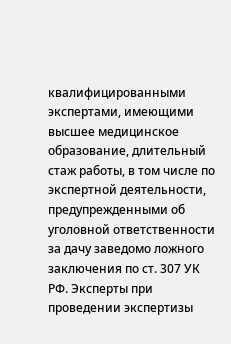квалифицированными экспертами, имеющими высшее медицинское образование, длительный стаж работы, в том числе по экспертной деятельности, предупрежденными об уголовной ответственности за дачу заведомо ложного заключения по ст. 307 УК РФ. Эксперты при проведении экспертизы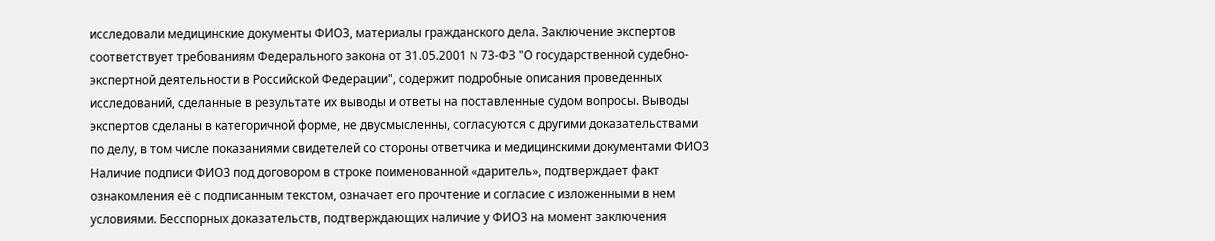исследовали медицинские документы ФИО3, материалы гражданского дела. Заключение экспертов соответствует требованиям Федерального закона от 31.05.2001 N 73-ФЗ "О государственной судебно-экспертной деятельности в Российской Федерации", содержит подробные описания проведенных исследований, сделанные в результате их выводы и ответы на поставленные судом вопросы. Выводы экспертов сделаны в категоричной форме, не двусмысленны, согласуются с другими доказательствами по делу, в том числе показаниями свидетелей со стороны ответчика и медицинскими документами ФИО3 Наличие подписи ФИО3 под договором в строке поименованной «даритель», подтверждает факт ознакомления её с подписанным текстом, означает его прочтение и согласие с изложенными в нем условиями. Бесспорных доказательств, подтверждающих наличие у ФИО3 на момент заключения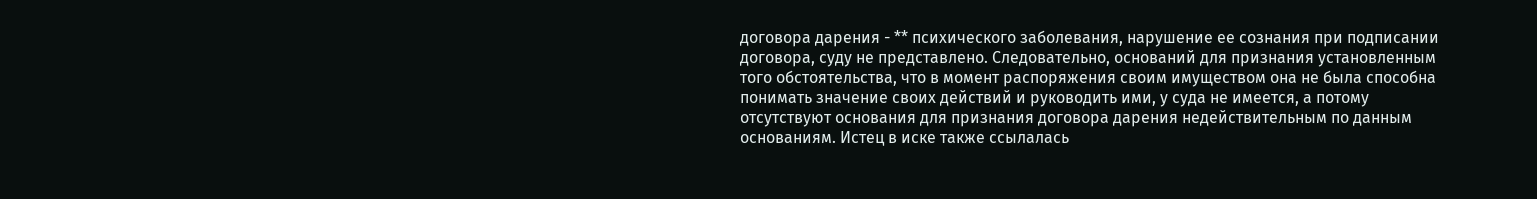договора дарения - ** психического заболевания, нарушение ее сознания при подписании договора, суду не представлено. Следовательно, оснований для признания установленным того обстоятельства, что в момент распоряжения своим имуществом она не была способна понимать значение своих действий и руководить ими, у суда не имеется, а потому отсутствуют основания для признания договора дарения недействительным по данным основаниям. Истец в иске также ссылалась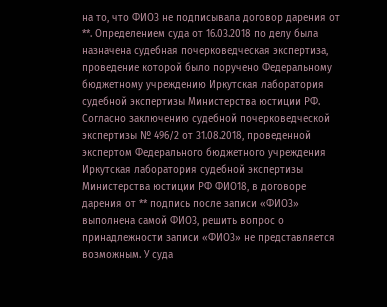на то, что ФИО3 не подписывала договор дарения от **. Определением суда от 16.03.2018 по делу была назначена судебная почерковедческая экспертиза, проведение которой было поручено Федеральному бюджетному учреждению Иркутская лаборатория судебной экспертизы Министерства юстиции РФ. Согласно заключению судебной почерковедческой экспертизы № 496/2 от 31.08.2018, проведенной экспертом Федерального бюджетного учреждения Иркутская лаборатория судебной экспертизы Министерства юстиции РФ ФИО18, в договоре дарения от ** подпись после записи «ФИО3» выполнена самой ФИО3, решить вопрос о принадлежности записи «ФИО3» не представляется возможным. У суда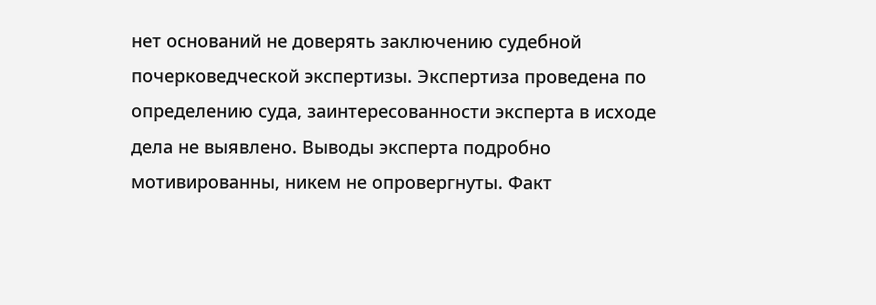нет оснований не доверять заключению судебной почерковедческой экспертизы. Экспертиза проведена по определению суда, заинтересованности эксперта в исходе дела не выявлено. Выводы эксперта подробно мотивированны, никем не опровергнуты. Факт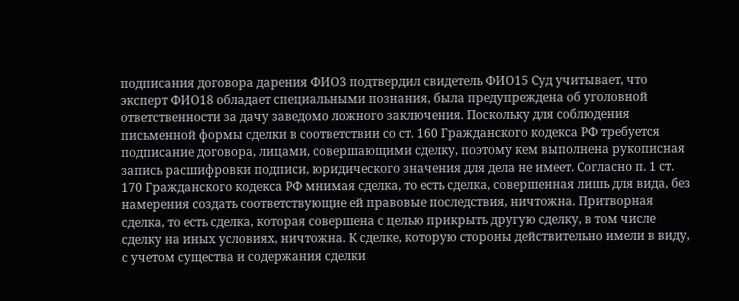подписания договора дарения ФИО3 подтвердил свидетель ФИО15 Суд учитывает, что эксперт ФИО18 обладает специальными познания, была предупреждена об уголовной ответственности за дачу заведомо ложного заключения. Поскольку для соблюдения письменной формы сделки в соответствии со ст. 160 Гражданского кодекса РФ требуется подписание договора, лицами, совершающими сделку, поэтому кем выполнена рукописная запись расшифровки подписи, юридического значения для дела не имеет. Согласно п. 1 ст. 170 Гражданского кодекса РФ мнимая сделка, то есть сделка, совершенная лишь для вида, без намерения создать соответствующие ей правовые последствия, ничтожна. Притворная сделка, то есть сделка, которая совершена с целью прикрыть другую сделку, в том числе сделку на иных условиях, ничтожна. К сделке, которую стороны действительно имели в виду, с учетом существа и содержания сделки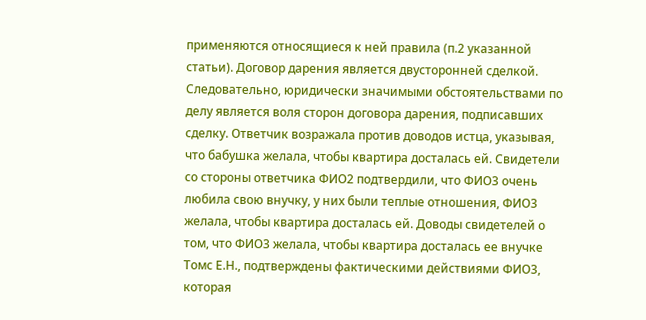применяются относящиеся к ней правила (п.2 указанной статьи). Договор дарения является двусторонней сделкой. Следовательно, юридически значимыми обстоятельствами по делу является воля сторон договора дарения, подписавших сделку. Ответчик возражала против доводов истца, указывая, что бабушка желала, чтобы квартира досталась ей. Свидетели со стороны ответчика ФИО2 подтвердили, что ФИО3 очень любила свою внучку, у них были теплые отношения, ФИО3 желала, чтобы квартира досталась ей. Доводы свидетелей о том, что ФИО3 желала, чтобы квартира досталась ее внучке Томс Е.Н., подтверждены фактическими действиями ФИО3, которая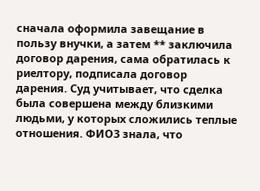сначала оформила завещание в пользу внучки, а затем ** заключила договор дарения, сама обратилась к риелтору, подписала договор дарения. Суд учитывает, что сделка была совершена между близкими людьми, у которых сложились теплые отношения. ФИО3 знала, что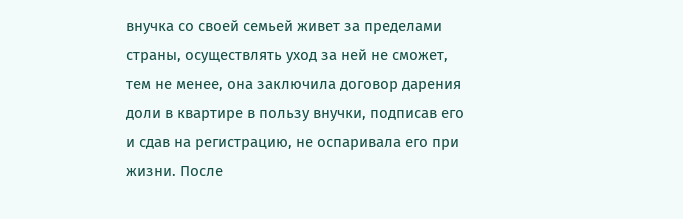внучка со своей семьей живет за пределами страны, осуществлять уход за ней не сможет, тем не менее, она заключила договор дарения доли в квартире в пользу внучки, подписав его и сдав на регистрацию, не оспаривала его при жизни. После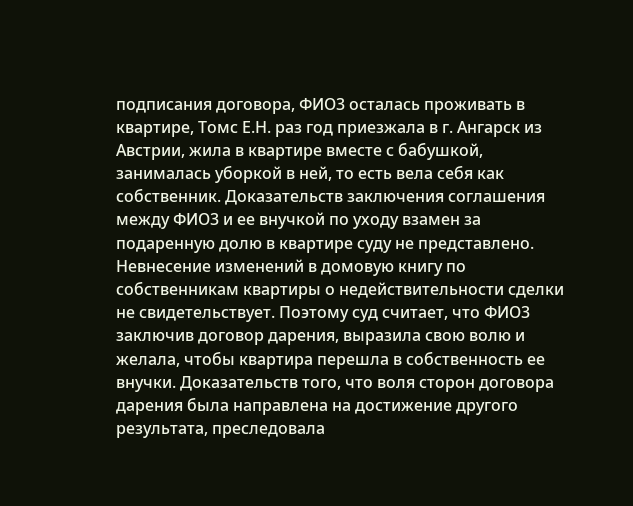подписания договора, ФИО3 осталась проживать в квартире, Томс Е.Н. раз год приезжала в г. Ангарск из Австрии, жила в квартире вместе с бабушкой, занималась уборкой в ней, то есть вела себя как собственник. Доказательств заключения соглашения между ФИО3 и ее внучкой по уходу взамен за подаренную долю в квартире суду не представлено. Невнесение изменений в домовую книгу по собственникам квартиры о недействительности сделки не свидетельствует. Поэтому суд считает, что ФИО3 заключив договор дарения, выразила свою волю и желала, чтобы квартира перешла в собственность ее внучки. Доказательств того, что воля сторон договора дарения была направлена на достижение другого результата, преследовала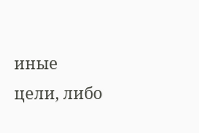иные цели, либо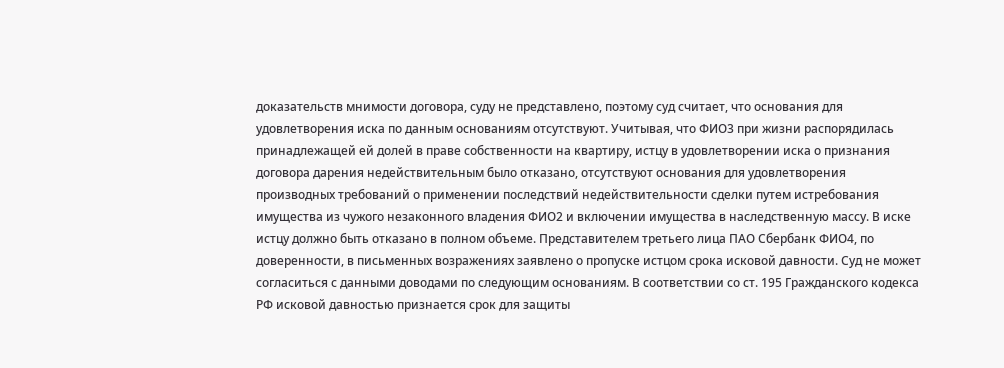доказательств мнимости договора, суду не представлено, поэтому суд считает, что основания для удовлетворения иска по данным основаниям отсутствуют. Учитывая, что ФИО3 при жизни распорядилась принадлежащей ей долей в праве собственности на квартиру, истцу в удовлетворении иска о признания договора дарения недействительным было отказано, отсутствуют основания для удовлетворения производных требований о применении последствий недействительности сделки путем истребования имущества из чужого незаконного владения ФИО2 и включении имущества в наследственную массу. В иске истцу должно быть отказано в полном объеме. Представителем третьего лица ПАО Сбербанк ФИО4, по доверенности, в письменных возражениях заявлено о пропуске истцом срока исковой давности. Суд не может согласиться с данными доводами по следующим основаниям. В соответствии со ст. 195 Гражданского кодекса РФ исковой давностью признается срок для защиты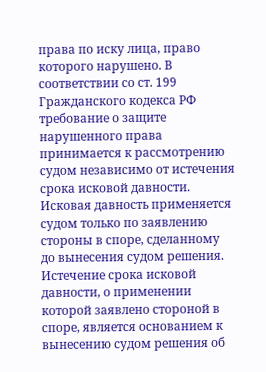права по иску лица, право которого нарушено. В соответствии со ст. 199 Гражданского кодекса РФ требование о защите нарушенного права принимается к рассмотрению судом независимо от истечения срока исковой давности. Исковая давность применяется судом только по заявлению стороны в споре, сделанному до вынесения судом решения. Истечение срока исковой давности, о применении которой заявлено стороной в споре, является основанием к вынесению судом решения об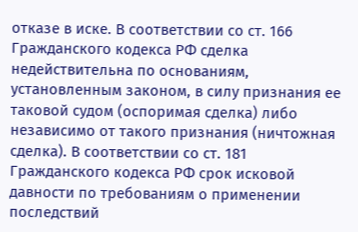отказе в иске. В соответствии со ст. 166 Гражданского кодекса РФ сделка недействительна по основаниям, установленным законом, в силу признания ее таковой судом (оспоримая сделка) либо независимо от такого признания (ничтожная сделка). В соответствии со ст. 181 Гражданского кодекса РФ срок исковой давности по требованиям о применении последствий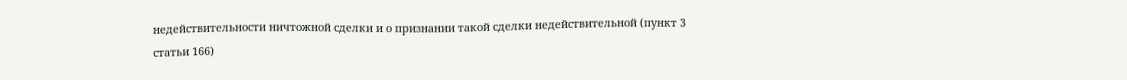недействительности ничтожной сделки и о признании такой сделки недействительной (пункт 3 статьи 166)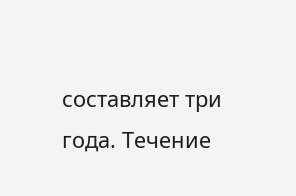составляет три года. Течение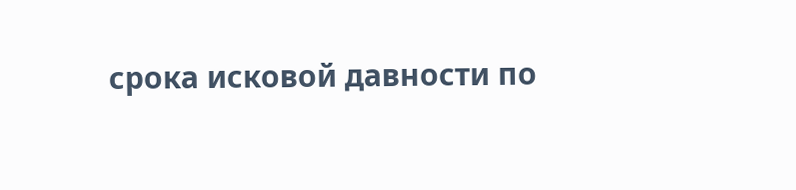срока исковой давности по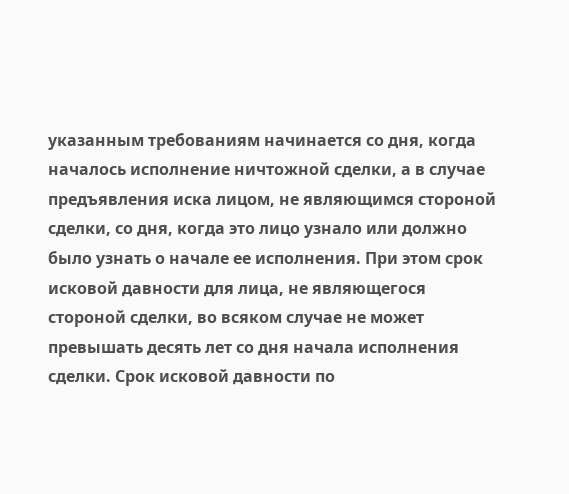указанным требованиям начинается со дня, когда началось исполнение ничтожной сделки, а в случае предъявления иска лицом, не являющимся стороной сделки, со дня, когда это лицо узнало или должно было узнать о начале ее исполнения. При этом срок исковой давности для лица, не являющегося стороной сделки, во всяком случае не может превышать десять лет со дня начала исполнения сделки. Срок исковой давности по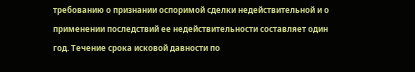требованию о признании оспоримой сделки недействительной и о применении последствий ее недействительности составляет один год. Течение срока исковой давности по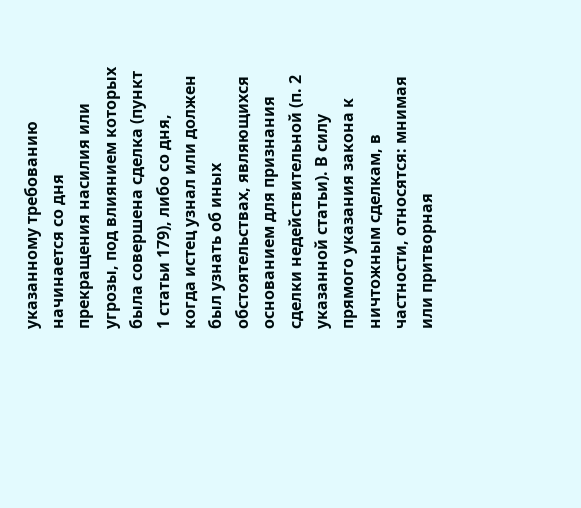указанному требованию начинается со дня прекращения насилия или угрозы, под влиянием которых была совершена сделка (пункт 1 статьи 179), либо со дня, когда истец узнал или должен был узнать об иных обстоятельствах, являющихся основанием для признания сделки недействительной (п. 2 указанной статьи). В силу прямого указания закона к ничтожным сделкам, в частности, относятся: мнимая или притворная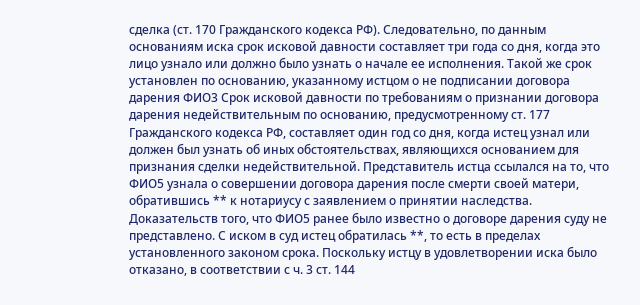сделка (ст. 170 Гражданского кодекса РФ). Следовательно, по данным основаниям иска срок исковой давности составляет три года со дня, когда это лицо узнало или должно было узнать о начале ее исполнения. Такой же срок установлен по основанию, указанному истцом о не подписании договора дарения ФИО3 Срок исковой давности по требованиям о признании договора дарения недействительным по основанию, предусмотренному ст. 177 Гражданского кодекса РФ, составляет один год со дня, когда истец узнал или должен был узнать об иных обстоятельствах, являющихся основанием для признания сделки недействительной. Представитель истца ссылался на то, что ФИО5 узнала о совершении договора дарения после смерти своей матери, обратившись ** к нотариусу с заявлением о принятии наследства. Доказательств того, что ФИО5 ранее было известно о договоре дарения суду не представлено. С иском в суд истец обратилась **, то есть в пределах установленного законом срока. Поскольку истцу в удовлетворении иска было отказано, в соответствии с ч. 3 ст. 144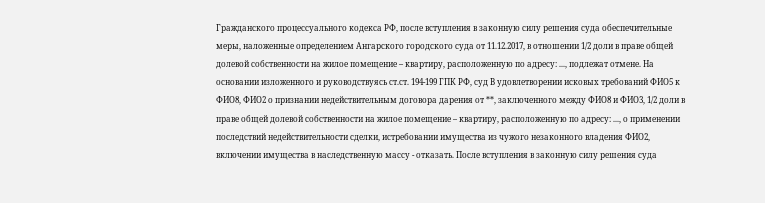Гражданского процессуального кодекса РФ, после вступления в законную силу решения суда обеспечительные меры, наложенные определением Ангарского городского суда от 11.12.2017, в отношении 1/2 доли в праве общей долевой собственности на жилое помещение – квартиру, расположенную по адресу: ..., подлежат отмене. На основании изложенного и руководствуясь ст.ст. 194-199 ГПК РФ, суд В удовлетворении исковых требований ФИО5 к ФИО8, ФИО2 о признании недействительным договора дарения от **, заключенного между ФИО8 и ФИО3, 1/2 доли в праве общей долевой собственности на жилое помещение – квартиру, расположенную по адресу: ..., о применении последствий недействительности сделки, истребовании имущества из чужого незаконного владения ФИО2, включении имущества в наследственную массу - отказать. После вступления в законную силу решения суда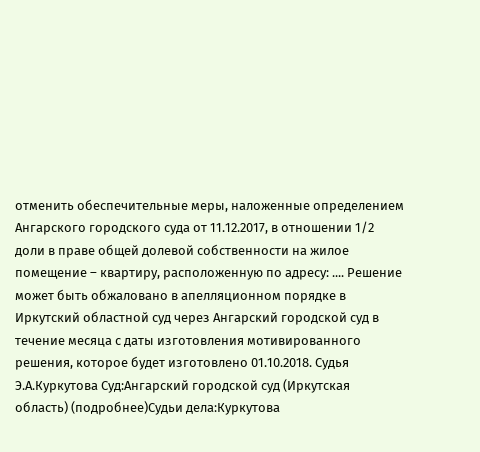отменить обеспечительные меры, наложенные определением Ангарского городского суда от 11.12.2017, в отношении 1/2 доли в праве общей долевой собственности на жилое помещение – квартиру, расположенную по адресу: .... Решение может быть обжаловано в апелляционном порядке в Иркутский областной суд через Ангарский городской суд в течение месяца с даты изготовления мотивированного решения, которое будет изготовлено 01.10.2018. Судья Э.А.Куркутова Суд:Ангарский городской суд (Иркутская область) (подробнее)Судьи дела:Куркутова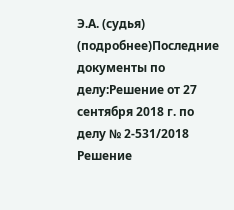Э.А. (судья) (подробнее)Последние документы по делу:Решение от 27 сентября 2018 г. по делу № 2-531/2018 Решение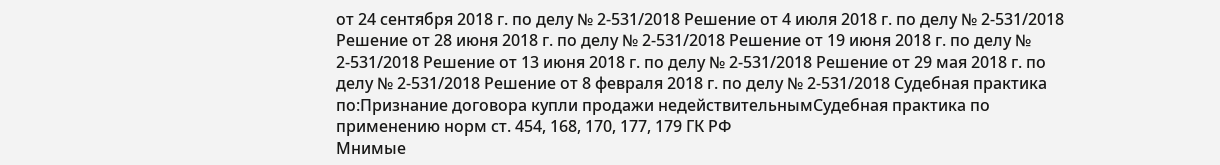от 24 сентября 2018 г. по делу № 2-531/2018 Решение от 4 июля 2018 г. по делу № 2-531/2018 Решение от 28 июня 2018 г. по делу № 2-531/2018 Решение от 19 июня 2018 г. по делу № 2-531/2018 Решение от 13 июня 2018 г. по делу № 2-531/2018 Решение от 29 мая 2018 г. по делу № 2-531/2018 Решение от 8 февраля 2018 г. по делу № 2-531/2018 Судебная практика по:Признание договора купли продажи недействительнымСудебная практика по применению норм ст. 454, 168, 170, 177, 179 ГК РФ
Мнимые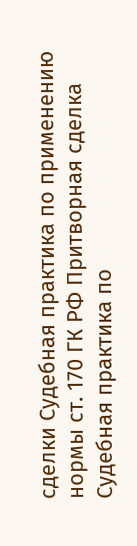сделки Судебная практика по применению нормы ст. 170 ГК РФ Притворная сделка Судебная практика по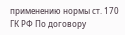применению нормы ст. 170 ГК РФ По договору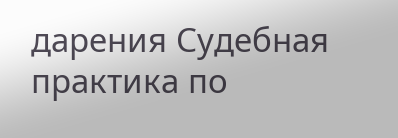дарения Судебная практика по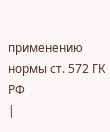применению нормы ст. 572 ГК РФ
|